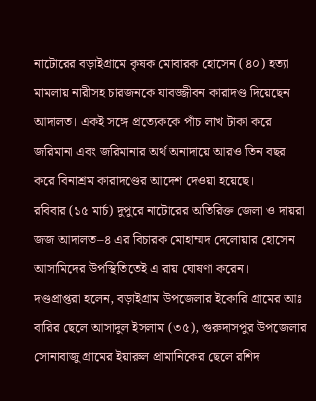নাটোরের বড়াইগ্রামে কৃষক মোবারক হোসেন (৪০) হত্যা মামলায় নারীসহ চারজনকে যাবজ্জীবন কারাদণ্ড দিয়েছেন আদালত। একই সঙ্গে প্রত্যেককে পাঁচ লাখ টাকা করে জরিমানা এবং জরিমানার অর্থ অনাদায়ে আরও তিন বছর করে বিনাশ্রম কারাদণ্ডের আদেশ দেওয়া হয়েছে।
রবিবার (১৫ মার্চ) দুপুরে নাটোরের অতিরিক্ত জেলা ও দায়রা জজ আদালত–৪ এর বিচারক মোহাম্মদ দেলোয়ার হোসেন আসামিদের উপস্থিতিতেই এ রায় ঘোষণা করেন।
দণ্ডপ্রাপ্তরা হলেন, বড়াইগ্রাম উপজেলার ইকোরি গ্রামের আঃ বারির ছেলে আসাদুল ইসলাম (৩৫), গুরুদাসপুর উপজেলার সোনাবাজু গ্রামের ইয়ারুল প্রামানিকের ছেলে রশিদ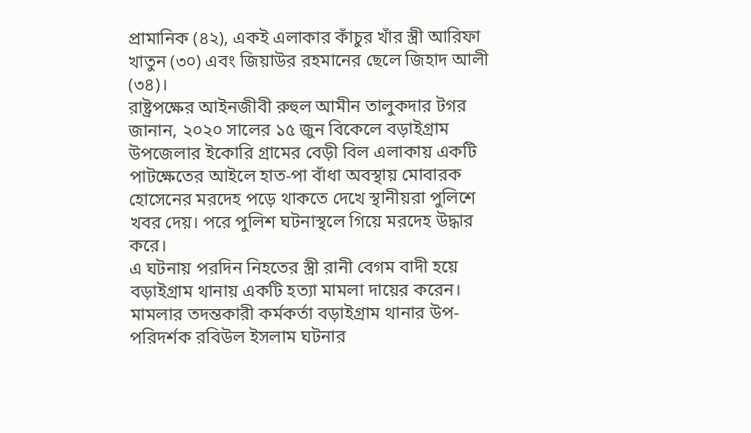প্রামানিক (৪২), একই এলাকার কাঁচুর খাঁর স্ত্রী আরিফা খাতুন (৩০) এবং জিয়াউর রহমানের ছেলে জিহাদ আলী (৩৪)।
রাষ্ট্রপক্ষের আইনজীবী রুহুল আমীন তালুকদার টগর জানান, ২০২০ সালের ১৫ জুন বিকেলে বড়াইগ্রাম উপজেলার ইকোরি গ্রামের বেড়ী বিল এলাকায় একটি পাটক্ষেতের আইলে হাত-পা বাঁধা অবস্থায় মোবারক হোসেনের মরদেহ পড়ে থাকতে দেখে স্থানীয়রা পুলিশে খবর দেয়। পরে পুলিশ ঘটনাস্থলে গিয়ে মরদেহ উদ্ধার করে।
এ ঘটনায় পরদিন নিহতের স্ত্রী রানী বেগম বাদী হয়ে বড়াইগ্রাম থানায় একটি হত্যা মামলা দায়ের করেন। মামলার তদন্তকারী কর্মকর্তা বড়াইগ্রাম থানার উপ-পরিদর্শক রবিউল ইসলাম ঘটনার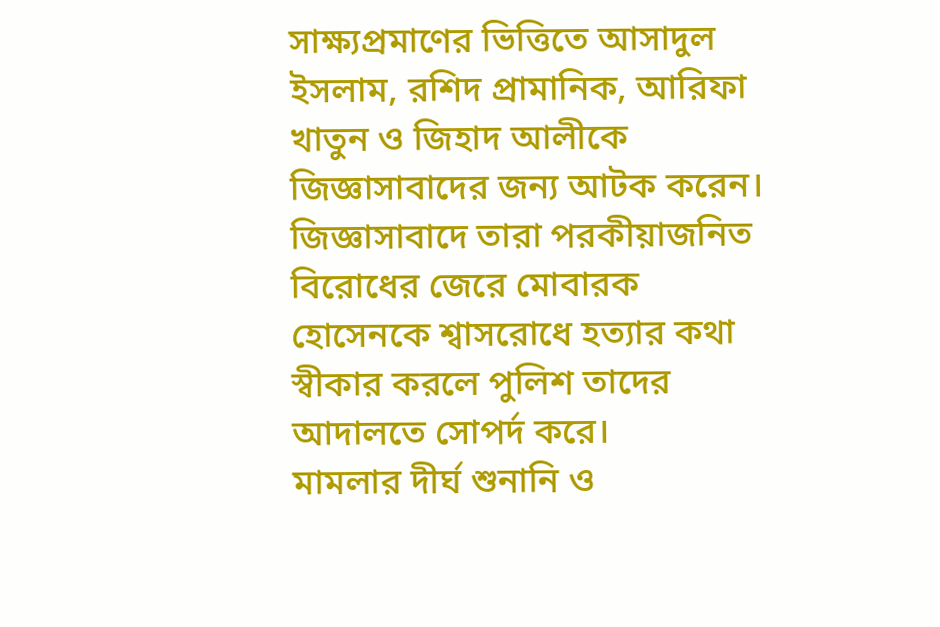সাক্ষ্যপ্রমাণের ভিত্তিতে আসাদুল ইসলাম, রশিদ প্রামানিক, আরিফা খাতুন ও জিহাদ আলীকে জিজ্ঞাসাবাদের জন্য আটক করেন। জিজ্ঞাসাবাদে তারা পরকীয়াজনিত বিরোধের জেরে মোবারক হোসেনকে শ্বাসরোধে হত্যার কথা স্বীকার করলে পুলিশ তাদের আদালতে সোপর্দ করে।
মামলার দীর্ঘ শুনানি ও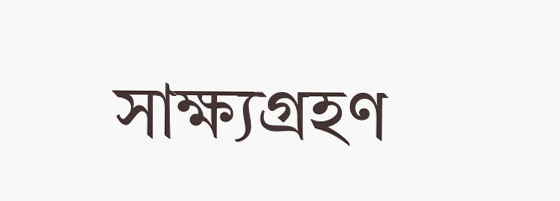সাক্ষ্যগ্রহণ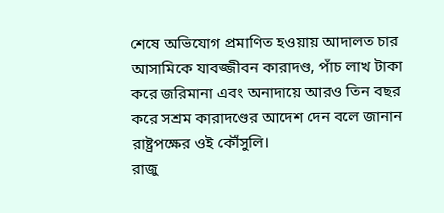শেষে অভিযোগ প্রমাণিত হওয়ায় আদালত চার আসামিকে যাবজ্জীবন কারাদণ্ড, পাঁচ লাখ টাকা করে জরিমানা এবং অনাদায়ে আরও তিন বছর করে সশ্রম কারাদণ্ডের আদেশ দেন বলে জানান রাষ্ট্রপক্ষের ওই কৌঁসুলি।
রাজু